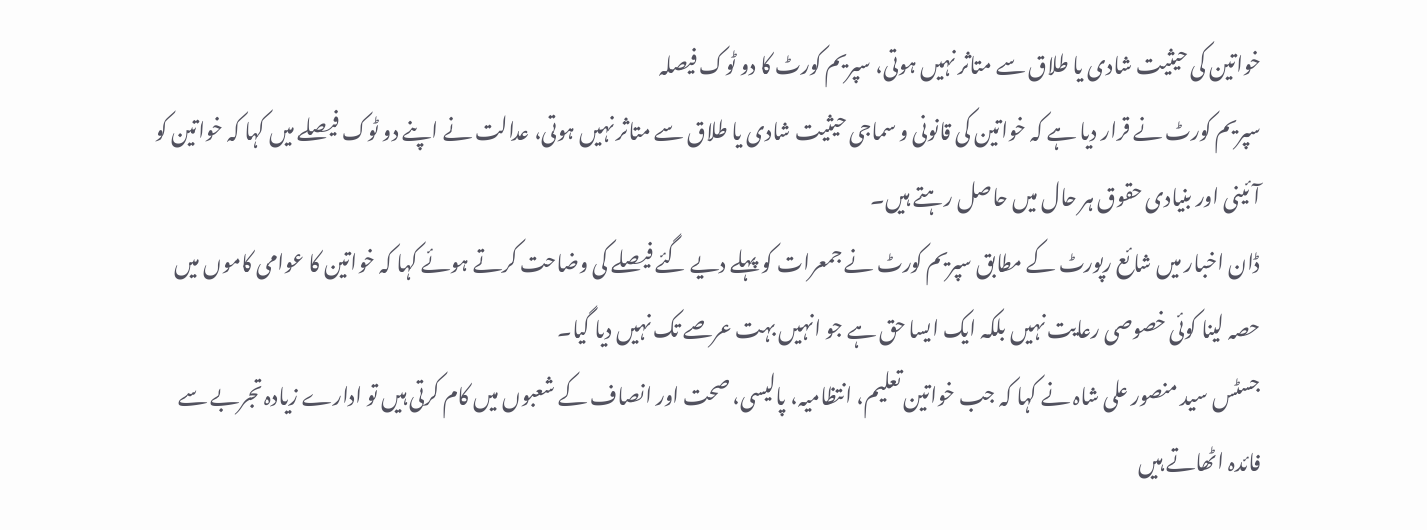خواتین کی حیثیت شادی یا طلاق سے متاثر نہیں ہوتی، سپریم کورٹ کا دو ٹوک فیصلہ
سپریم کورٹ نے قرار دیا ہے کہ خواتین کی قانونی و سماجی حیثیت شادی یا طلاق سے متاثر نہیں ہوتی، عدالت نے اپنے دو ٹوک فیصلے میں کہا کہ خواتین کو آئینی اور بنیادی حقوق ہر حال میں حاصل رہتے ہیں۔
ڈان اخبار میں شائع رپورٹ کے مطابق سپریم کورٹ نے جمعرات کو پہلے دیے گئے فیصلے کی وضاحت کرتے ہوئے کہا کہ خواتین کا عوامی کاموں میں حصہ لینا کوئی خصوصی رعایت نہیں بلکہ ایک ایسا حق ہے جو انہیں بہت عرصے تک نہیں دیا گیا۔
جسٹس سید منصور علی شاہ نے کہا کہ جب خواتین تعلیم، انتظامیہ، پالیسی، صحت اور انصاف کے شعبوں میں کام کرتی ہیں تو ادارے زیادہ تجربے سے فائدہ اٹھاتے ہیں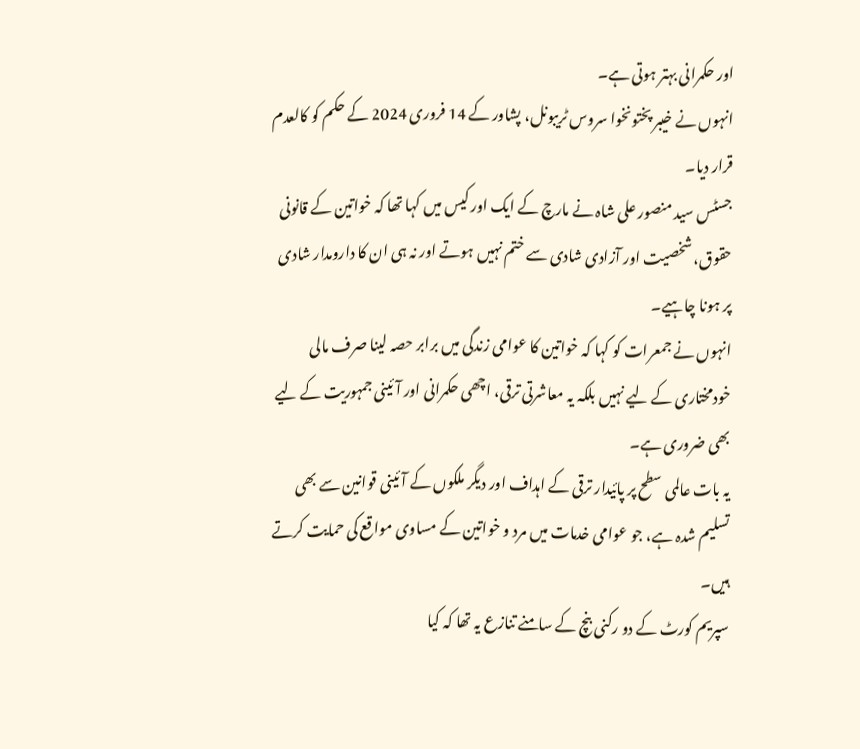اور حکمرانی بہتر ہوتی ہے۔
انہوں نے خیبر پختونخوا سروس ٹریبونل، پشاور کے 14 فروری 2024 کے حکم کو کالعدم قرار دیا۔
جسٹس سید منصور علی شاہ نے مارچ کے ایک اور کیس میں کہا تھا کہ خواتین کے قانونی حقوق، شخصیت اور آزادی شادی سے ختم نہیں ہوتے اور نہ ہی ان کا دارومدار شادی پر ہونا چاہیے۔
انہوں نے جمعرات کو کہا کہ خواتین کا عوامی زندگی میں برابر حصہ لینا صرف مالی خودمختاری کے لیے نہیں بلکہ یہ معاشرتی ترقی، اچھی حکمرانی اور آئینی جمہوریت کے لیے بھی ضروری ہے۔
یہ بات عالمی سطح پر پائیدار ترقی کے اہداف اور دیگر ملکوں کے آئینی قوانین سے بھی تسلیم شدہ ہے، جو عوامی خدمات میں مرد و خواتین کے مساوی مواقع کی حمایت کرتے ہیں۔
سپریم کورٹ کے دو رکنی بنچ کے سامنے تنازع یہ تھا کہ کیا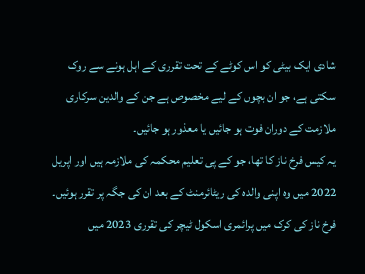شادی ایک بیٹی کو اس کوٹے کے تحت تقرری کے اہل ہونے سے روک سکتی ہے، جو ان بچوں کے لیے مخصوص ہے جن کے والدین سرکاری ملازمت کے دوران فوت ہو جائیں یا معذور ہو جائیں۔
یہ کیس فرخ ناز کا تھا، جو کے پی تعلیم محکمہ کی ملازمہ ہیں اور اپریل 2022 میں وہ اپنی والدہ کی ریٹائرمنٹ کے بعد ان کی جگہ پر تقرر ہوئیں۔
فرخ ناز کی کرک میں پرائمری اسکول ٹیچر کی تقرری 2023 میں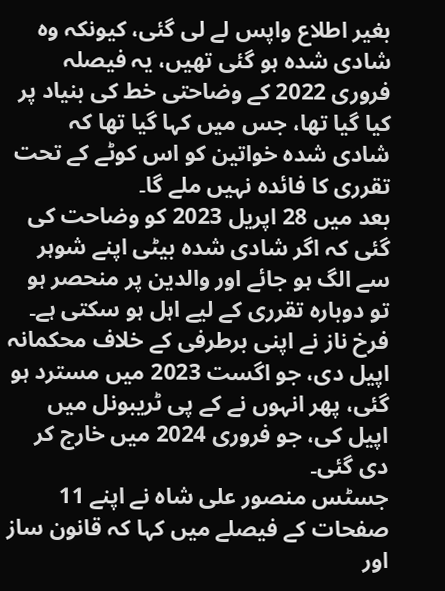بغیر اطلاع واپس لے لی گئی، کیونکہ وہ شادی شدہ ہو گئی تھیں، یہ فیصلہ فروری 2022 کے وضاحتی خط کی بنیاد پر کیا گیا تھا، جس میں کہا گیا تھا کہ شادی شدہ خواتین کو اس کوٹے کے تحت تقرری کا فائدہ نہیں ملے گا۔
بعد میں 28 اپریل 2023 کو وضاحت کی گئی کہ اگر شادی شدہ بیٹی اپنے شوہر سے الگ ہو جائے اور والدین پر منحصر ہو تو دوبارہ تقرری کے لیے اہل ہو سکتی ہے۔
فرخ ناز نے اپنی برطرفی کے خلاف محکمانہ اپیل دی، جو اگست 2023 میں مسترد ہو گئی، پھر انہوں نے کے پی ٹریبونل میں اپیل کی، جو فروری 2024 میں خارج کر دی گئی۔
جسٹس منصور علی شاہ نے اپنے 11 صفحات کے فیصلے میں کہا کہ قانون ساز اور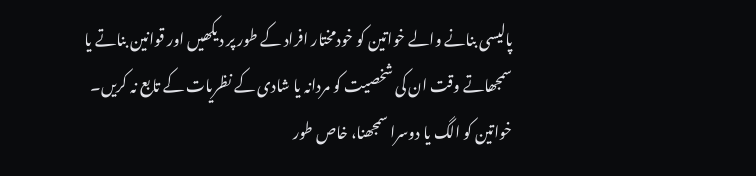پالیسی بنانے والے خواتین کو خودمختار افراد کے طور پر دیکھیں اور قوانین بناتے یا سمجھاتے وقت ان کی شخصیت کو مردانہ یا شادی کے نظریات کے تابع نہ کریں۔
خواتین کو الگ یا دوسرا سمجھنا، خاص طور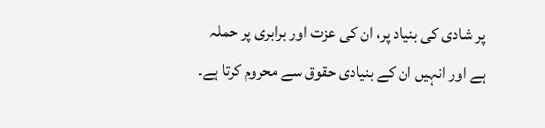پر شادی کی بنیاد پر، ان کی عزت اور برابری پر حملہ ہے اور انہیں ان کے بنیادی حقوق سے محروم کرتا ہے۔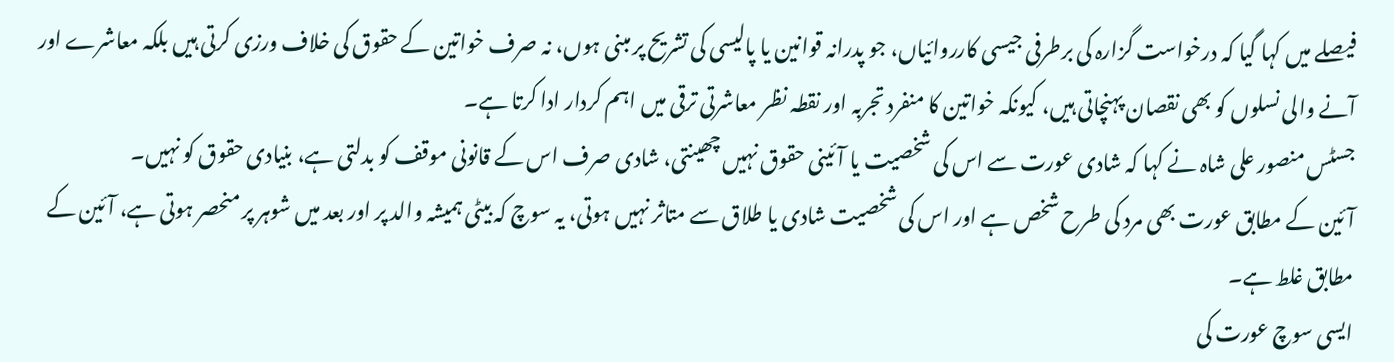فیصلے میں کہا گیا کہ درخواست گزارہ کی برطرفی جیسی کارروائیاں، جو پدرانہ قوانین یا پالیسی کی تشریح پر مبنی ہوں، نہ صرف خواتین کے حقوق کی خلاف ورزی کرتی ہیں بلکہ معاشرے اور آنے والی نسلوں کو بھی نقصان پہنچاتی ہیں، کیونکہ خواتین کا منفرد تجربہ اور نقطہ نظر معاشرتی ترقی میں اہم کردار ادا کرتا ہے۔
جسٹس منصور علی شاہ نے کہا کہ شادی عورت سے اس کی شخصیت یا آئینی حقوق نہیں چھینتی، شادی صرف اس کے قانونی موقف کو بدلتی ہے، بنیادی حقوق کو نہیں۔
آئین کے مطابق عورت بھی مرد کی طرح شخص ہے اور اس کی شخصیت شادی یا طلاق سے متاثر نہیں ہوتی، یہ سوچ کہ بیٹی ہمیشہ والد پر اور بعد میں شوہر پر منحصر ہوتی ہے، آئین کے مطابق غلط ہے۔
ایسی سوچ عورت کی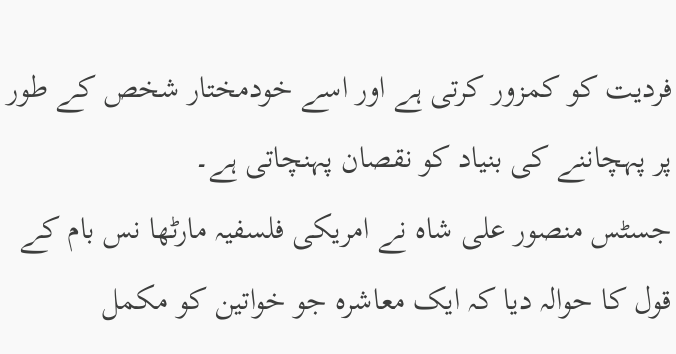فردیت کو کمزور کرتی ہے اور اسے خودمختار شخص کے طور پر پہچاننے کی بنیاد کو نقصان پہنچاتی ہے۔
جسٹس منصور علی شاہ نے امریکی فلسفیہ مارٹھا نس بام کے قول کا حوالہ دیا کہ ایک معاشرہ جو خواتین کو مکمل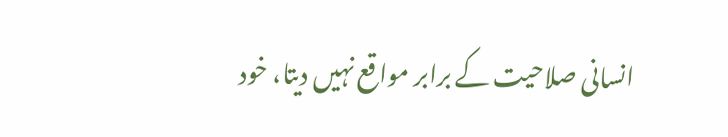انسانی صلاحیت کے برابر مواقع نہیں دیتا، خود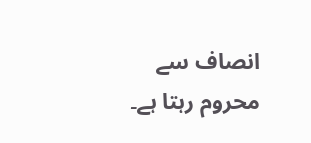انصاف سے محروم رہتا ہے۔